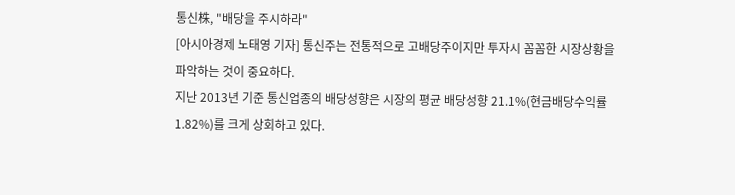통신株, "배당을 주시하라"
[아시아경제 노태영 기자] 통신주는 전통적으로 고배당주이지만 투자시 꼼꼼한 시장상황을 파악하는 것이 중요하다.
지난 2013년 기준 통신업종의 배당성향은 시장의 평균 배당성향 21.1%(현금배당수익률 1.82%)를 크게 상회하고 있다.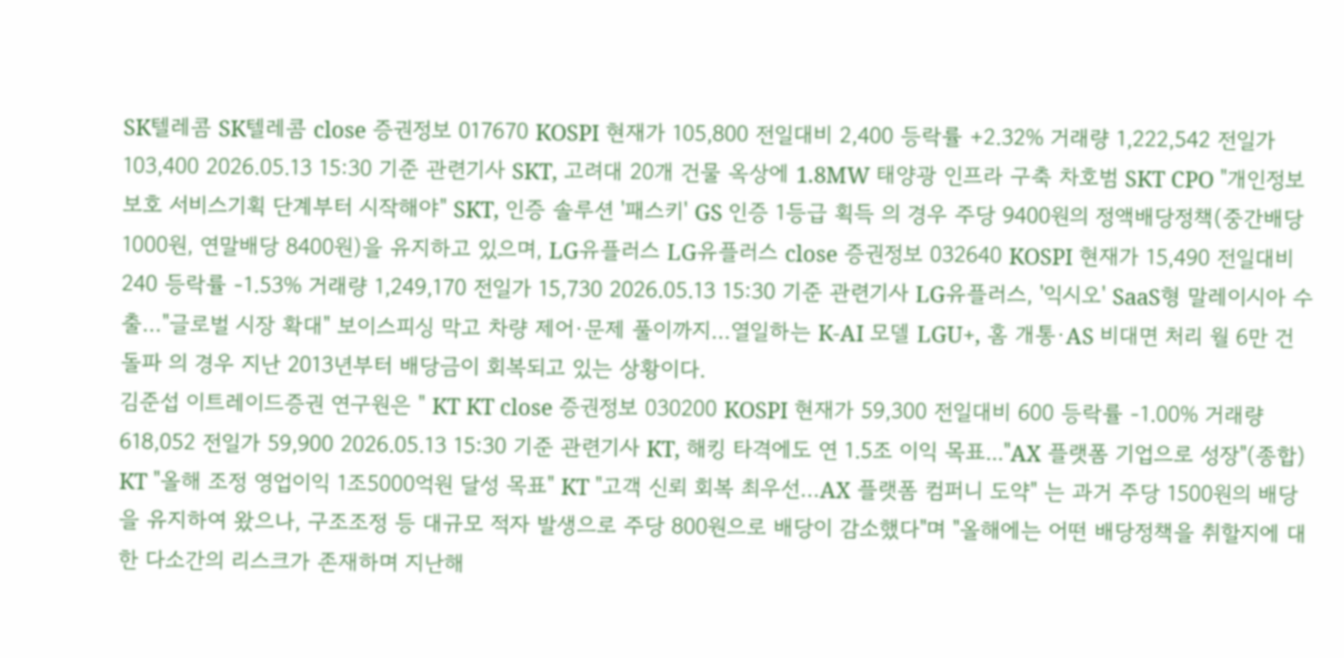SK텔레콤 SK텔레콤 close 증권정보 017670 KOSPI 현재가 105,800 전일대비 2,400 등락률 +2.32% 거래량 1,222,542 전일가 103,400 2026.05.13 15:30 기준 관련기사 SKT, 고려대 20개 건물 옥상에 1.8MW 태양광 인프라 구축 차호범 SKT CPO "개인정보보호 서비스기획 단계부터 시작해야" SKT, 인증 솔루션 '패스키' GS 인증 1등급 획득 의 경우 주당 9400원의 정액배당정책(중간배당 1000원, 연말배당 8400원)을 유지하고 있으며, LG유플러스 LG유플러스 close 증권정보 032640 KOSPI 현재가 15,490 전일대비 240 등락률 -1.53% 거래량 1,249,170 전일가 15,730 2026.05.13 15:30 기준 관련기사 LG유플러스, '익시오' SaaS형 말레이시아 수출…"글로벌 시장 확대" 보이스피싱 막고 차량 제어·문제 풀이까지…열일하는 K-AI 모델 LGU+, 홈 개통·AS 비대면 처리 월 6만 건 돌파 의 경우 지난 2013년부터 배당금이 회복되고 있는 상황이다.
김준섭 이트레이드증권 연구원은 " KT KT close 증권정보 030200 KOSPI 현재가 59,300 전일대비 600 등락률 -1.00% 거래량 618,052 전일가 59,900 2026.05.13 15:30 기준 관련기사 KT, 해킹 타격에도 연 1.5조 이익 목표..."AX 플랫폼 기업으로 성장"(종합) KT "올해 조정 영업이익 1조5000억원 달성 목표" KT "고객 신뢰 회복 최우선…AX 플랫폼 컴퍼니 도약" 는 과거 주당 1500원의 배당을 유지하여 왔으나, 구조조정 등 대규모 적자 발생으로 주당 800원으로 배당이 감소했다"며 "올해에는 어떤 배당정책을 취할지에 대한 다소간의 리스크가 존재하며 지난해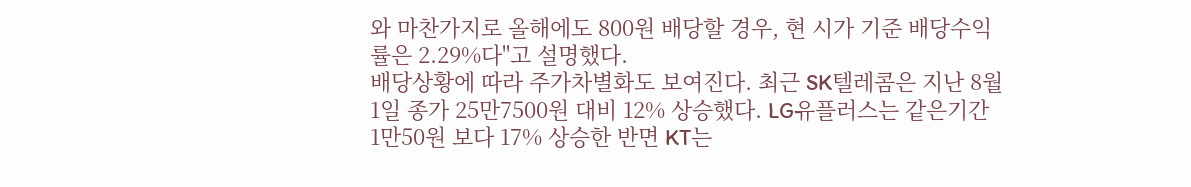와 마찬가지로 올해에도 800원 배당할 경우, 현 시가 기준 배당수익률은 2.29%다"고 설명했다.
배당상황에 따라 주가차별화도 보여진다. 최근 SK텔레콤은 지난 8월 1일 종가 25만7500원 대비 12% 상승했다. LG유플러스는 같은기간 1만50원 보다 17% 상승한 반면 KT는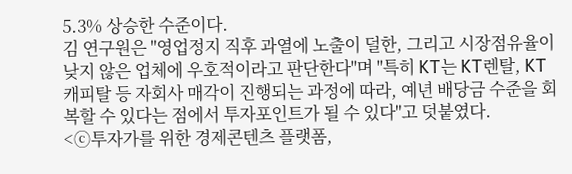5.3% 상승한 수준이다.
김 연구원은 "영업정지 직후 과열에 노출이 덜한, 그리고 시장점유율이 낮지 않은 업체에 우호적이라고 판단한다"며 "특히 KT는 KT렌탈, KT캐피탈 등 자회사 매각이 진행되는 과정에 따라, 예년 배당금 수준을 회복할 수 있다는 점에서 투자포인트가 될 수 있다"고 덧붙였다.
<ⓒ투자가를 위한 경제콘텐츠 플랫폼,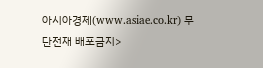아시아경제(www.asiae.co.kr) 무단전재 배포금지>